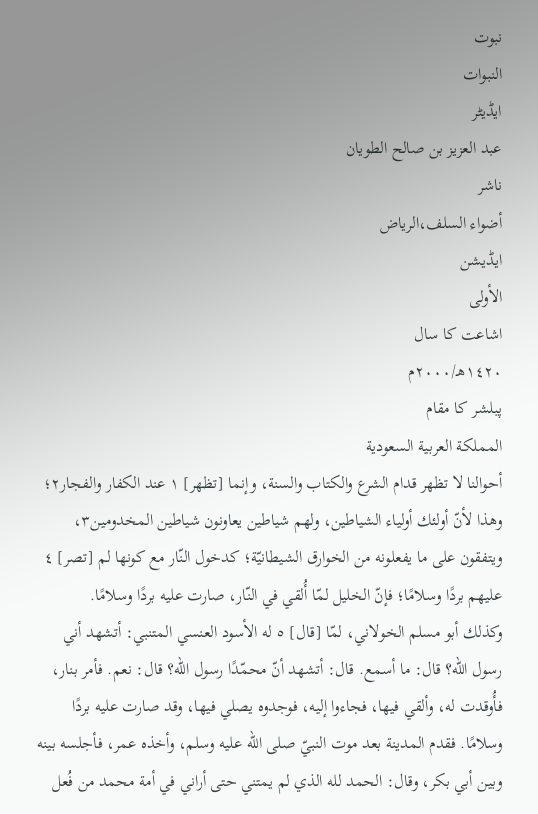نبوت
النبوات
ایڈیٹر
عبد العزيز بن صالح الطويان
ناشر
أضواء السلف،الرياض
ایڈیشن
الأولى
اشاعت کا سال
١٤٢٠هـ/٢٠٠٠م
پبلشر کا مقام
المملكة العربية السعودية
أحوالنا لا تظهر قدام الشرع والكتاب والسنة، وإنما [تظهر] ١ عند الكفار والفجار٢؛ وهذا لأنّ أولئك أولياء الشياطين، ولهم شياطين يعاونون شياطين المخدومين٣، ويتفقون على ما يفعلونه من الخوارق الشيطانيّة؛ كدخول النّار مع كونها لم [تصر] ٤ عليهم بردًا وسلامًا؛ فإنّ الخليل لمّا أُلقي في النّار، صارت عليه بردًا وسلامًا.
وكذلك أبو مسلم الخولاني، لمّا [قال] ٥ له الأسود العنسي المتنبي: أتشهد أني رسول الله؟ قال: ما أسمع. قال: أتشهد أنّ محمّدًا رسول الله؟ قال: نعم. فأمر بنار، فأُوقدت له، وألقي فيها، فجاءوا إليه، فوجدوه يصلي فيها، وقد صارت عليه بردًا وسلامًا. فقدم المدينة بعد موت النبيّ صلى الله عليه وسلم، وأخذه عمر، فأجلسه بينه وبين أبي بكر، وقال: الحمد لله الذي لم يمتني حتى أراني في أمة محمد من فُعل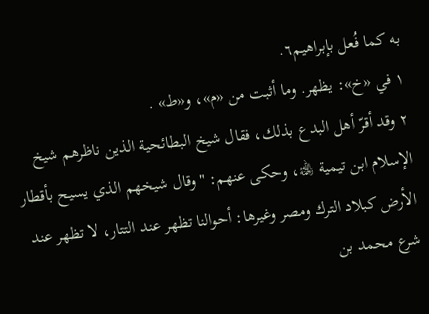به كما فُعل بإبراهيم٦.
١ في «خ»: يظهر. وما أثبت من «م»، و«ط» .
٢ وقد أقرّ أهل البدع بذلك، فقال شيخ البطائحية الذين ناظرهم شيخ الإسلام ابن تيمية ﵀، وحكى عنهم: "وقال شيخهم الذي يسيح بأقطار الأرض كبلاد الترك ومصر وغيرها: أحوالنا تظهر عند التتار، لا تظهر عند شرع محمد بن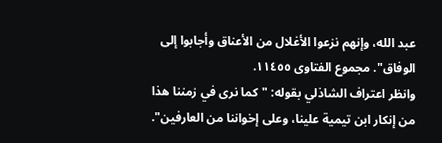عبد الله، وإنهم نزعوا الأغلال من الأعناق وأجابوا إلى الوفاق". مجموع الفتاوى ١١٤٥٥.
وانظر اعتراف الشاذلي بقوله: "كما نرى في زمننا هذا من إنكار ابن تيمية علينا، وعلى إخواننا من العارفين".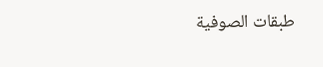طبقات الصوفية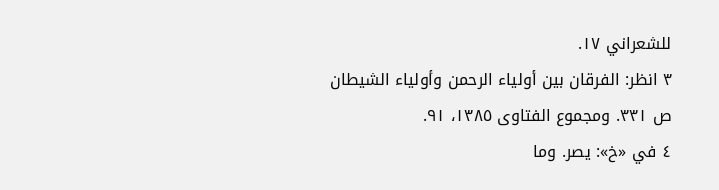للشعراني ١٧.
٣ انظر: الفرقان بين أولياء الرحمن وأولياء الشيطان ص ٣٣١. ومجموع الفتاوى ١٣٨٥، ٩١.
٤ في «خ»: يصر. وما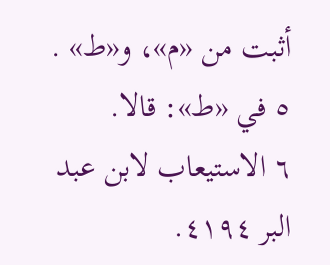أثبت من «م»، و«ط» .
٥ في «ط»: قالا.
٦ الاستيعاب لابن عبد البر ٤١٩٤.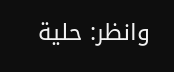وانظر: حلية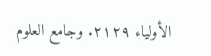الأولياء ٢١٢٩. وجامع العلوم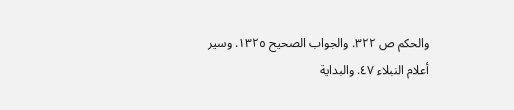والحكم ص ٣٢٢. والجواب الصحيح ١٣٢٥. وسير أعلام النبلاء ٤٧. والبداية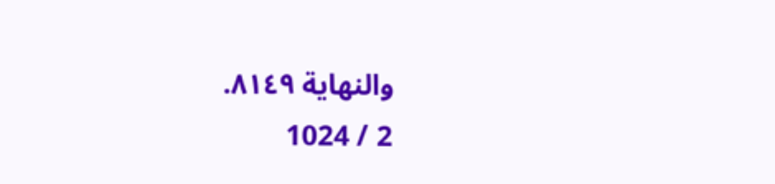والنهاية ٨١٤٩.
2 / 1024